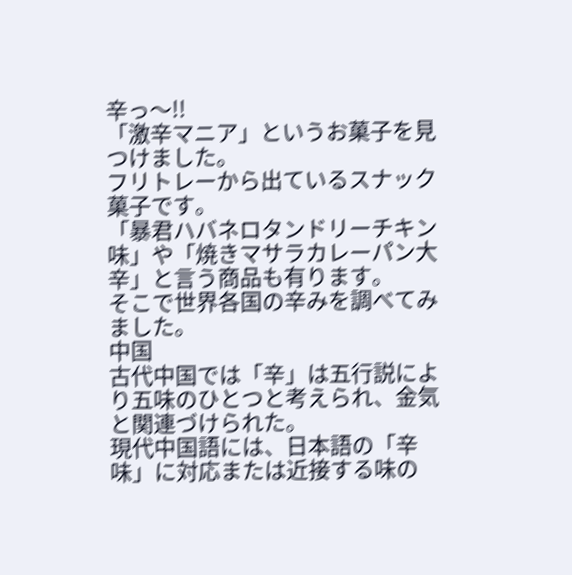辛っ〜!!
「激辛マニア」というお菓子を見つけました。
フリトレーから出ているスナック菓子です。
「暴君ハバネロタンドリーチキン味」や「焼きマサラカレーパン大辛」と言う商品も有ります。
そこで世界各国の辛みを調べてみました。
中国
古代中国では「辛」は五行説により五味のひとつと考えられ、金気と関連づけられた。
現代中国語には、日本語の「辛味」に対応または近接する味の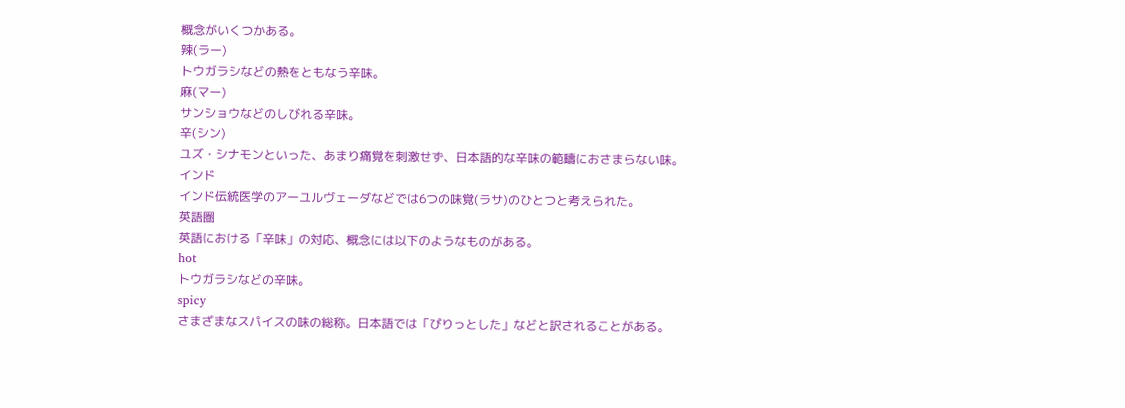概念がいくつかある。
辣(ラー)
トウガラシなどの熱をともなう辛味。
麻(マー)
サンショウなどのしびれる辛味。
辛(シン)
ユズ・シナモンといった、あまり痛覚を刺激せず、日本語的な辛味の範疇におさまらない味。
インド
インド伝統医学のアーユルヴェーダなどでは6つの味覚(ラサ)のひとつと考えられた。
英語圏
英語における「辛味」の対応、概念には以下のようなものがある。
hot
トウガラシなどの辛味。
spicy
さまざまなスパイスの味の総称。日本語では「ぴりっとした」などと訳されることがある。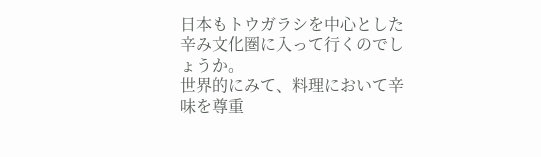日本もトウガラシを中心とした辛み文化圏に入って行くのでしょうか。
世界的にみて、料理において辛味を尊重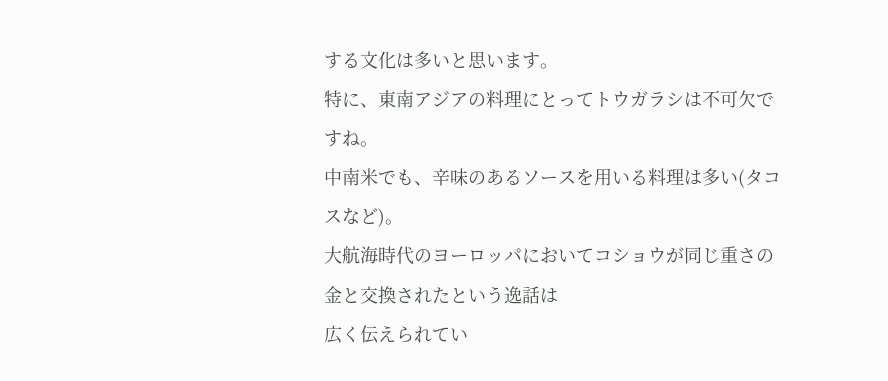する文化は多いと思います。
特に、東南アジアの料理にとってトウガラシは不可欠ですね。
中南米でも、辛味のあるソースを用いる料理は多い(タコスなど)。
大航海時代のヨーロッパにおいてコショウが同じ重さの金と交換されたという逸話は
広く伝えられてい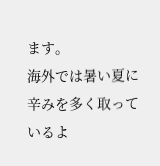ます。
海外では暑い夏に辛みを多く取っているよ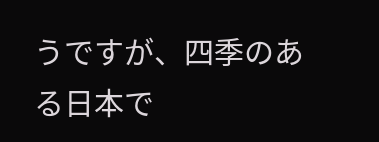うですが、四季のある日本で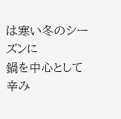は寒い冬のシーズンに
鍋を中心として辛み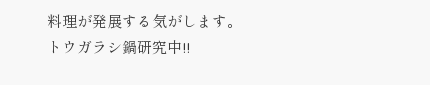料理が発展する気がします。
トウガラシ鍋研究中!!